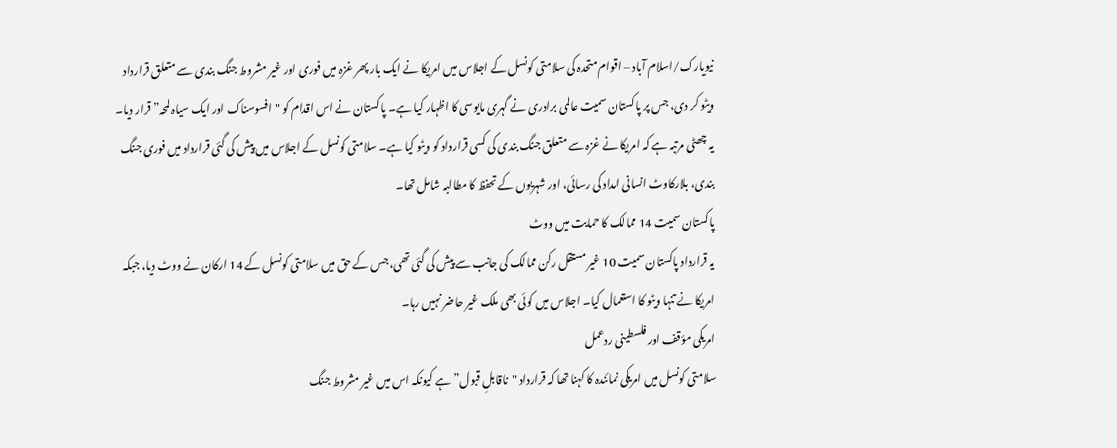نیویارک/اسلام آباد – اقوام متحدہ کی سلامتی کونسل کے اجلاس میں امریکا نے ایک بار پھر غزہ میں فوری اور غیر مشروط جنگ بندی سے متعلق قرارداد ویٹو کر دی، جس پر پاکستان سمیت عالمی برادری نے گہری مایوسی کا اظہار کیا ہے۔ پاکستان نے اس اقدام کو "افسوسناک اور ایک سیاہ لمحہ” قرار دیا۔
یہ چھٹی مرتبہ ہے کہ امریکا نے غزہ سے متعلق جنگ بندی کی کسی قرارداد کو ویٹو کیا ہے۔ سلامتی کونسل کے اجلاس میں پیش کی گئی قرارداد میں فوری جنگ بندی، بلارکاوٹ انسانی امداد کی رسائی، اور شہریوں کے تحفظ کا مطالبہ شامل تھا۔
پاکستان سمیت 14 ممالک کا حمایت میں ووٹ
یہ قرارداد پاکستان سمیت 10 غیر مستقل رکن ممالک کی جانب سے پیش کی گئی تھی، جس کے حق میں سلامتی کونسل کے 14 ارکان نے ووٹ دیا، جبکہ امریکا نے تنہا ویٹو کا استعمال کیا۔ اجلاس میں کوئی بھی ملک غیر حاضر نہیں رہا۔
امریکی مؤقف اور فلسطینی ردعمل
سلامتی کونسل میں امریکی نمائندہ کا کہنا تھا کہ قرارداد "ناقابلِ قبول” ہے کیونکہ اس میں غیر مشروط جنگ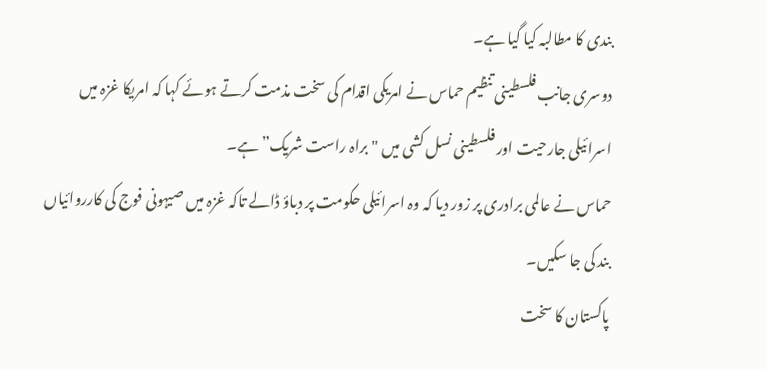بندی کا مطالبہ کیا گیا ہے۔
دوسری جانب فلسطینی تنظیم حماس نے امریکی اقدام کی سخت مذمت کرتے ہوئے کہا کہ امریکا غزہ میں اسرائیلی جارحیت اور فلسطینی نسل کشی میں "براہ راست شریک” ہے۔
حماس نے عالمی برادری پر زور دیا کہ وہ اسرائیلی حکومت پر دباؤ ڈالے تاکہ غزہ میں صیہونی فوج کی کارروائیاں بند کی جا سکیں۔
پاکستان کا سخت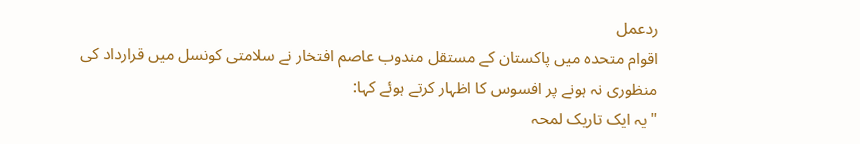ردعمل
اقوام متحدہ میں پاکستان کے مستقل مندوب عاصم افتخار نے سلامتی کونسل میں قرارداد کی منظوری نہ ہونے پر افسوس کا اظہار کرتے ہوئے کہا:
"یہ ایک تاریک لمحہ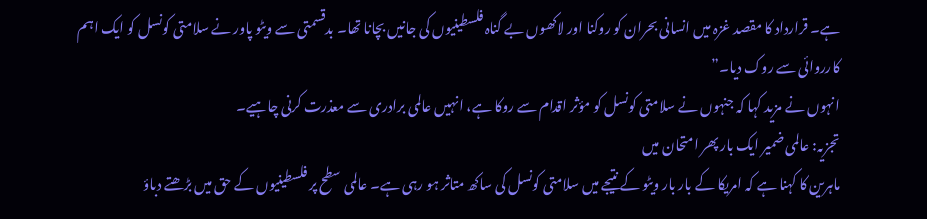ہے۔ قرارداد کا مقصد غزہ میں انسانی بحران کو روکنا اور لاکھوں بے گناہ فلسطینیوں کی جانیں بچانا تھا۔ بدقسمتی سے ویٹو پاور نے سلامتی کونسل کو ایک اہم کارروائی سے روک دیا۔”
انہوں نے مزید کہا کہ جنہوں نے سلامتی کونسل کو مؤثر اقدام سے روکا ہے، انہیں عالمی برادری سے معذرت کرنی چاہیے۔
تجزیہ: عالمی ضمیر ایک بار پھر امتحان میں
ماہرین کا کہنا ہے کہ امریکا کے بار بار ویٹو کے نتیجے میں سلامتی کونسل کی ساکھ متاثر ہو رہی ہے۔ عالمی سطح پر فلسطینیوں کے حق میں بڑھتے دباؤ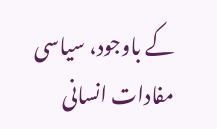کے باوجود، سیاسی مفادات انسانی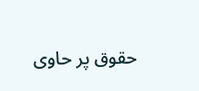حقوق پر حاوی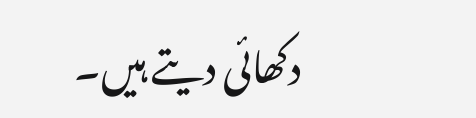دکھائی دیتے ہیں۔